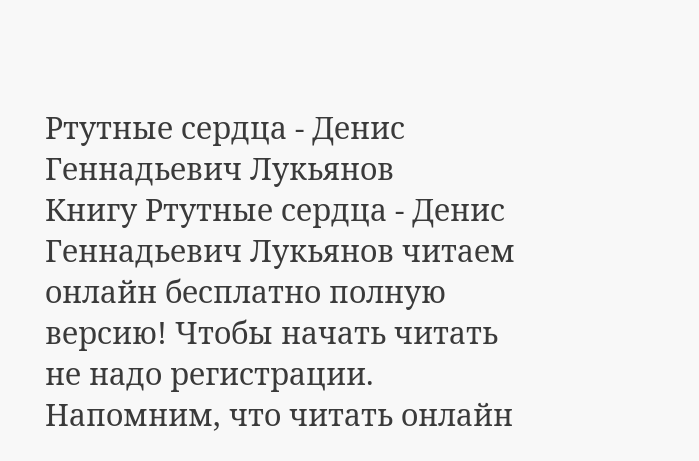Ртутные сердца - Денис Геннадьевич Лукьянов
Книгу Ртутные сердца - Денис Геннадьевич Лукьянов читаем онлайн бесплатно полную версию! Чтобы начать читать не надо регистрации. Напомним, что читать онлайн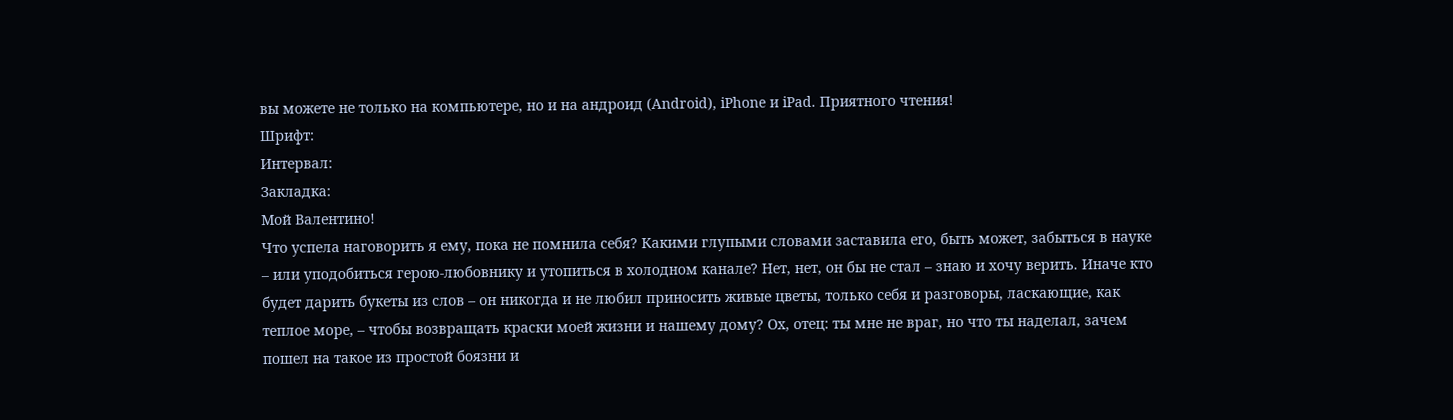вы можете не только на компьютере, но и на андроид (Android), iPhone и iPad. Приятного чтения!
Шрифт:
Интервал:
Закладка:
Мой Валентино!
Что успела наговорить я ему, пока не помнила себя? Какими глупыми словами заставила его, быть может, забыться в науке – или уподобиться герою-любовнику и утопиться в холодном канале? Нет, нет, он бы не стал – знаю и хочу верить. Иначе кто будет дарить букеты из слов – он никогда и не любил приносить живые цветы, только себя и разговоры, ласкающие, как теплое море, – чтобы возвращать краски моей жизни и нашему дому? Ох, отец: ты мне не враг, но что ты наделал, зачем пошел на такое из простой боязни и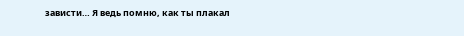зависти… Я ведь помню, как ты плакал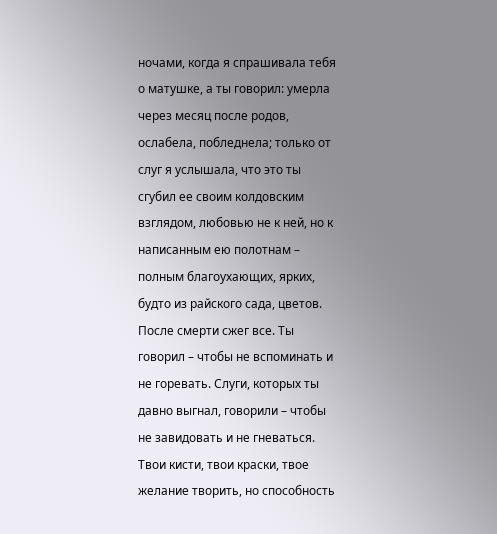ночами, когда я спрашивала тебя о матушке, а ты говорил: умерла через месяц после родов, ослабела, побледнела; только от слуг я услышала, что это ты сгубил ее своим колдовским взглядом, любовью не к ней, но к написанным ею полотнам – полным благоухающих, ярких, будто из райского сада, цветов. После смерти сжег все. Ты говорил – чтобы не вспоминать и не горевать. Слуги, которых ты давно выгнал, говорили – чтобы не завидовать и не гневаться. Твои кисти, твои краски, твое желание творить, но способность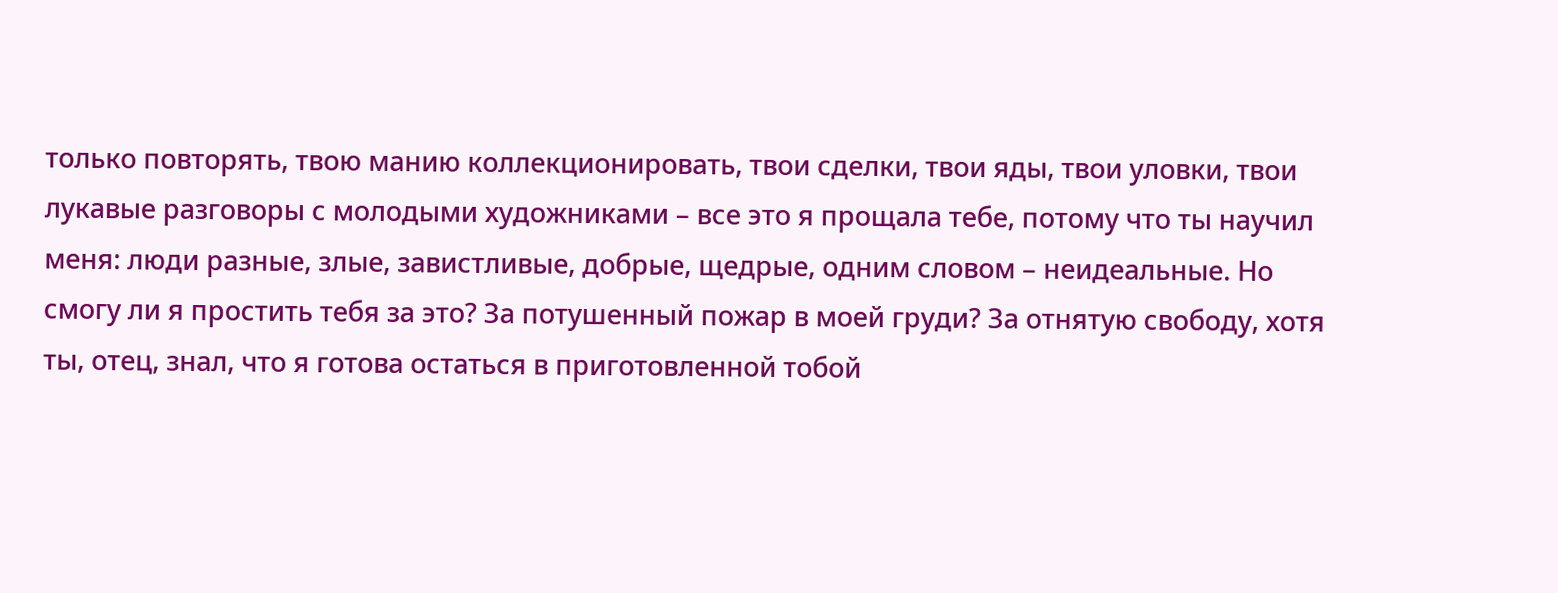только повторять, твою манию коллекционировать, твои сделки, твои яды, твои уловки, твои лукавые разговоры с молодыми художниками – все это я прощала тебе, потому что ты научил меня: люди разные, злые, завистливые, добрые, щедрые, одним словом – неидеальные. Но смогу ли я простить тебя за это? За потушенный пожар в моей груди? За отнятую свободу, хотя ты, отец, знал, что я готова остаться в приготовленной тобой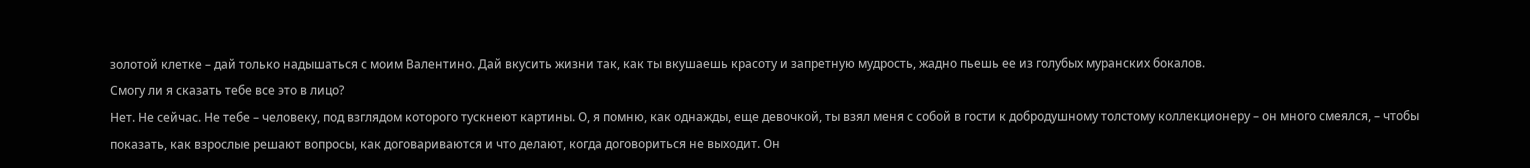золотой клетке – дай только надышаться с моим Валентино. Дай вкусить жизни так, как ты вкушаешь красоту и запретную мудрость, жадно пьешь ее из голубых муранских бокалов.
Смогу ли я сказать тебе все это в лицо?
Нет. Не сейчас. Не тебе – человеку, под взглядом которого тускнеют картины. О, я помню, как однажды, еще девочкой, ты взял меня с собой в гости к добродушному толстому коллекционеру – он много смеялся, – чтобы показать, как взрослые решают вопросы, как договариваются и что делают, когда договориться не выходит. Он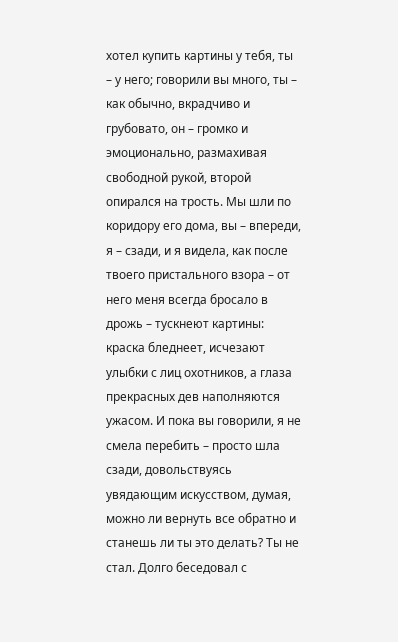хотел купить картины у тебя, ты – у него; говорили вы много, ты – как обычно, вкрадчиво и грубовато, он – громко и эмоционально, размахивая свободной рукой, второй опирался на трость. Мы шли по коридору его дома, вы – впереди, я – сзади, и я видела, как после твоего пристального взора – от него меня всегда бросало в дрожь – тускнеют картины: краска бледнеет, исчезают улыбки с лиц охотников, а глаза прекрасных дев наполняются ужасом. И пока вы говорили, я не смела перебить – просто шла сзади, довольствуясь увядающим искусством, думая, можно ли вернуть все обратно и станешь ли ты это делать? Ты не стал. Долго беседовал с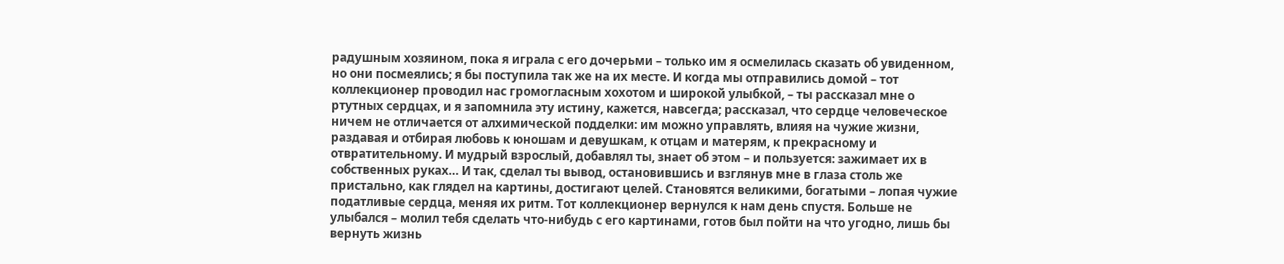радушным хозяином, пока я играла с его дочерьми – только им я осмелилась сказать об увиденном, но они посмеялись; я бы поступила так же на их месте. И когда мы отправились домой – тот коллекционер проводил нас громогласным хохотом и широкой улыбкой, – ты рассказал мне о ртутных сердцах, и я запомнила эту истину, кажется, навсегда; рассказал, что сердце человеческое ничем не отличается от алхимической подделки: им можно управлять, влияя на чужие жизни, раздавая и отбирая любовь к юношам и девушкам, к отцам и матерям, к прекрасному и отвратительному. И мудрый взрослый, добавлял ты, знает об этом – и пользуется: зажимает их в собственных руках… И так, сделал ты вывод, остановившись и взглянув мне в глаза столь же пристально, как глядел на картины, достигают целей. Становятся великими, богатыми – лопая чужие податливые сердца, меняя их ритм. Тот коллекционер вернулся к нам день спустя. Больше не улыбался – молил тебя сделать что-нибудь с его картинами, готов был пойти на что угодно, лишь бы вернуть жизнь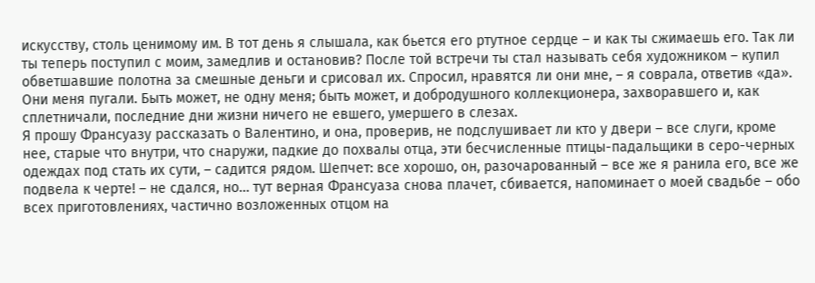искусству, столь ценимому им. В тот день я слышала, как бьется его ртутное сердце – и как ты сжимаешь его. Так ли ты теперь поступил с моим, замедлив и остановив? После той встречи ты стал называть себя художником – купил обветшавшие полотна за смешные деньги и срисовал их. Спросил, нравятся ли они мне, – я соврала, ответив «да». Они меня пугали. Быть может, не одну меня; быть может, и добродушного коллекционера, захворавшего и, как сплетничали, последние дни жизни ничего не евшего, умершего в слезах.
Я прошу Франсуазу рассказать о Валентино, и она, проверив, не подслушивает ли кто у двери – все слуги, кроме нее, старые что внутри, что снаружи, падкие до похвалы отца, эти бесчисленные птицы-падальщики в серо-черных одеждах под стать их сути, – садится рядом. Шепчет: все хорошо, он, разочарованный – все же я ранила его, все же подвела к черте! – не сдался, но… тут верная Франсуаза снова плачет, сбивается, напоминает о моей свадьбе – обо всех приготовлениях, частично возложенных отцом на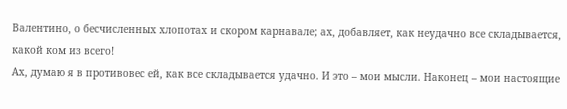Валентино, о бесчисленных хлопотах и скором карнавале; ах, добавляет, как неудачно все складывается, какой ком из всего!
Ах, думаю я в противовес ей, как все складывается удачно. И это – мои мысли. Наконец – мои настоящие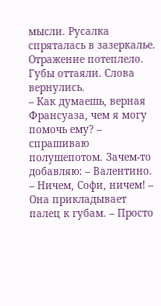мысли. Русалка спряталась в зазеркалье. Отражение потеплело. Губы оттаяли. Слова вернулись.
– Как думаешь, верная Франсуаза, чем я могу помочь ему? – спрашиваю полушепотом. Зачем-то добавляю: – Валентино.
– Ничем, Софи, ничем! – Она прикладывает палец к губам. – Просто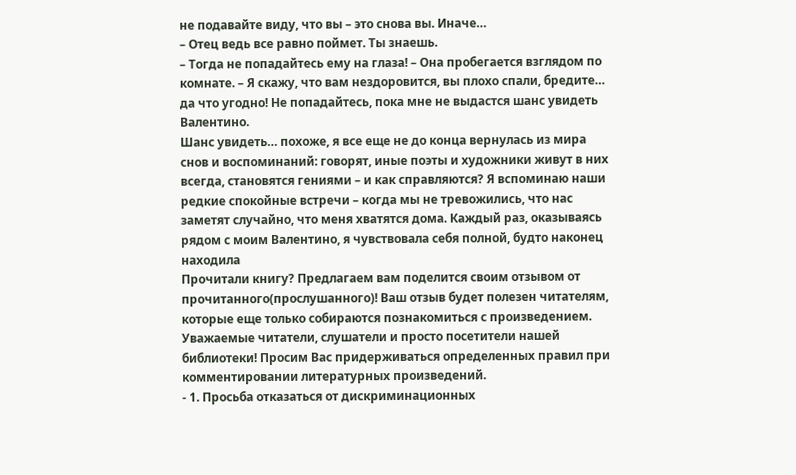не подавайте виду, что вы – это снова вы. Иначе…
– Отец ведь все равно поймет. Ты знаешь.
– Тогда не попадайтесь ему на глаза! – Она пробегается взглядом по комнате. – Я скажу, что вам нездоровится, вы плохо спали, бредите… да что угодно! Не попадайтесь, пока мне не выдастся шанс увидеть Валентино.
Шанс увидеть… похоже, я все еще не до конца вернулась из мира снов и воспоминаний: говорят, иные поэты и художники живут в них всегда, становятся гениями – и как справляются? Я вспоминаю наши редкие спокойные встречи – когда мы не тревожились, что нас заметят случайно, что меня хватятся дома. Каждый раз, оказываясь рядом с моим Валентино, я чувствовала себя полной, будто наконец находила
Прочитали книгу? Предлагаем вам поделится своим отзывом от прочитанного(прослушанного)! Ваш отзыв будет полезен читателям, которые еще только собираются познакомиться с произведением.
Уважаемые читатели, слушатели и просто посетители нашей библиотеки! Просим Вас придерживаться определенных правил при комментировании литературных произведений.
- 1. Просьба отказаться от дискриминационных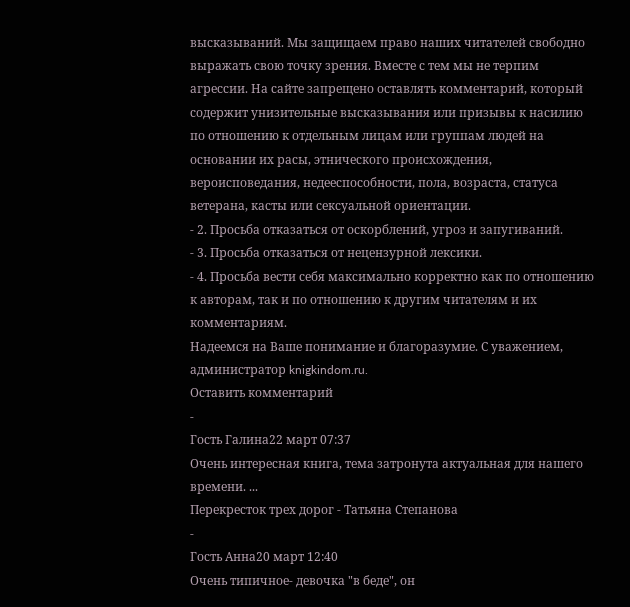высказываний. Мы защищаем право наших читателей свободно выражать свою точку зрения. Вместе с тем мы не терпим агрессии. На сайте запрещено оставлять комментарий, который содержит унизительные высказывания или призывы к насилию по отношению к отдельным лицам или группам людей на основании их расы, этнического происхождения, вероисповедания, недееспособности, пола, возраста, статуса ветерана, касты или сексуальной ориентации.
- 2. Просьба отказаться от оскорблений, угроз и запугиваний.
- 3. Просьба отказаться от нецензурной лексики.
- 4. Просьба вести себя максимально корректно как по отношению к авторам, так и по отношению к другим читателям и их комментариям.
Надеемся на Ваше понимание и благоразумие. С уважением, администратор knigkindom.ru.
Оставить комментарий
-
Гость Галина22 март 07:37
Очень интересная книга, тема затронута актуальная для нашего времени. ...
Перекресток трех дорог - Татьяна Степанова
-
Гость Анна20 март 12:40
Очень типичное- девочка "в беде", он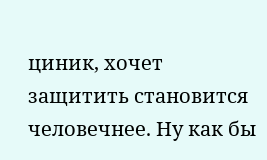циник, хочет защитить становится человечнее. Ну как бы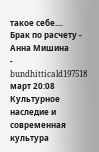такое себе....
Брак по расчету - Анна Мишина
-
bundhitticald197518 март 20:08
Культурное наследие и современная культура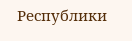Республики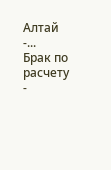Алтай -...
Брак по расчету -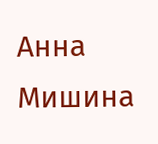Анна Мишина